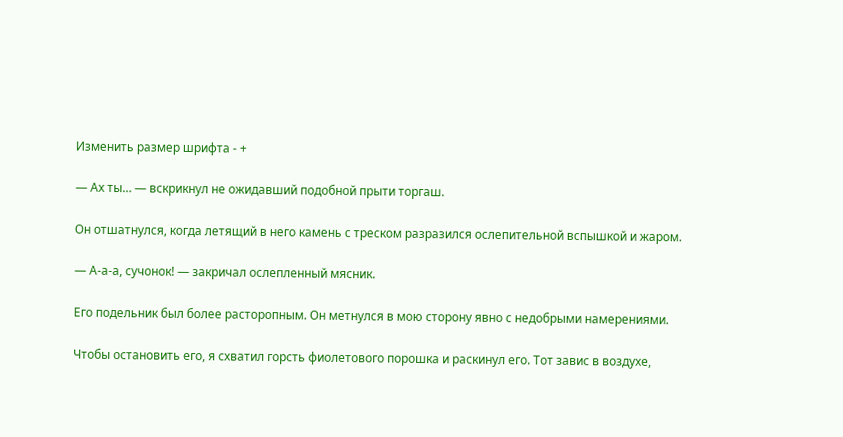Изменить размер шрифта - +

— Ах ты… — вскрикнул не ожидавший подобной прыти торгаш.

Он отшатнулся, когда летящий в него камень с треском разразился ослепительной вспышкой и жаром.

— А-а-а, сучонок! — закричал ослепленный мясник.

Его подельник был более расторопным. Он метнулся в мою сторону явно с недобрыми намерениями.

Чтобы остановить его, я схватил горсть фиолетового порошка и раскинул его. Тот завис в воздухе,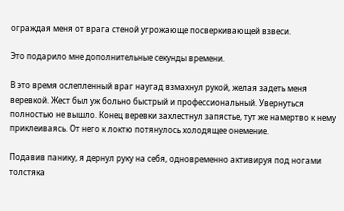ограждая меня от врага стеной угрожающе посверкивающей взвеси.

Это подарило мне дополнительные секунды времени.

В это время ослепленный враг наугад взмахнул рукой, желая задеть меня веревкой. Жест был уж больно быстрый и профессиональный. Увернуться полностью не вышло. Конец веревки захлестнул запястье, тут же намертво к нему приклеиваясь. От него к локтю потянулось холодящее онемение.

Подавив панику, я дернул руку на себя, одновременно активируя под ногами толстяка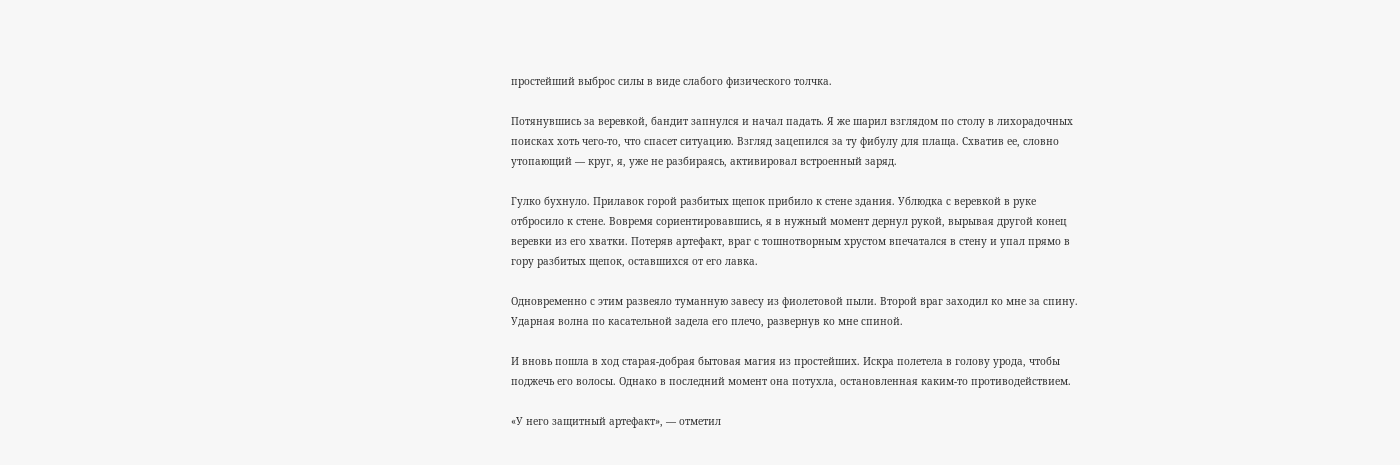простейший выброс силы в виде слабого физического толчка.

Потянувшись за веревкой, бандит запнулся и начал падать. Я же шарил взглядом по столу в лихорадочных поисках хоть чего-то, что спасет ситуацию. Взгляд зацепился за ту фибулу для плаща. Схватив ее, словно утопающий — круг, я, уже не разбираясь, активировал встроенный заряд.

Гулко бухнуло. Прилавок горой разбитых щепок прибило к стене здания. Ублюдка с веревкой в руке отбросило к стене. Вовремя сориентировавшись, я в нужный момент дернул рукой, вырывая другой конец веревки из его хватки. Потеряв артефакт, враг с тошнотворным хрустом впечатался в стену и упал прямо в гору разбитых щепок, оставшихся от его лавка.

Одновременно с этим развеяло туманную завесу из фиолетовой пыли. Второй враг заходил ко мне за спину. Ударная волна по касательной задела его плечо, развернув ко мне спиной.

И вновь пошла в ход старая-добрая бытовая магия из простейших. Искра полетела в голову урода, чтобы поджечь его волосы. Однако в последний момент она потухла, остановленная каким-то противодействием.

«У него защитный артефакт», — отметил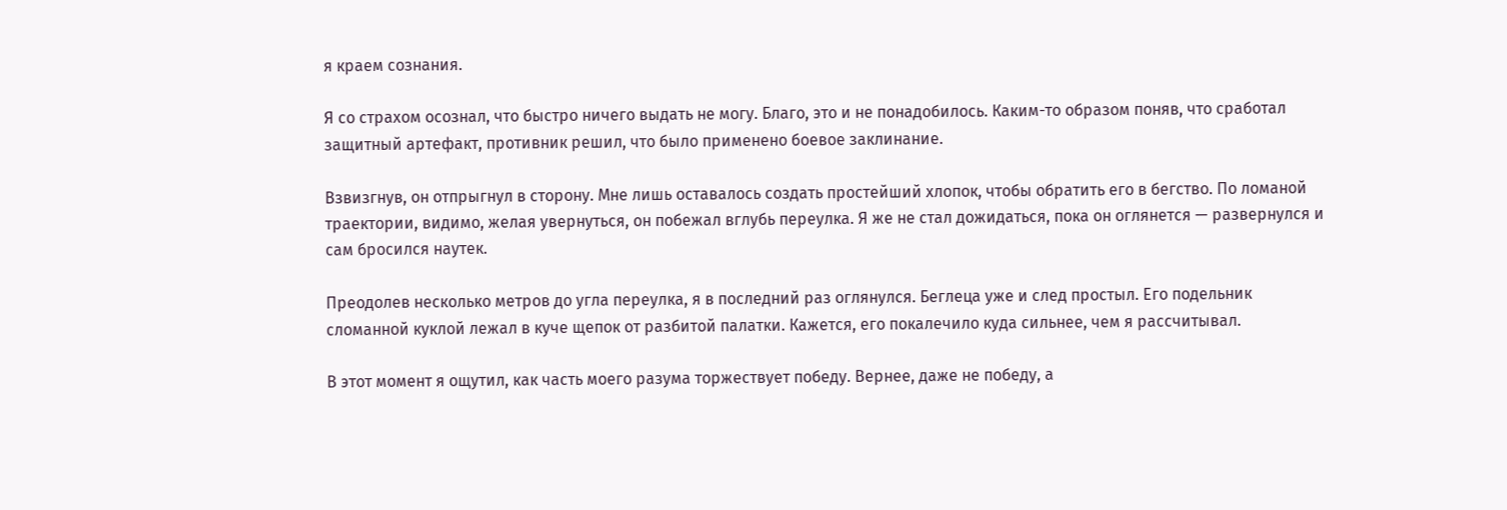я краем сознания.

Я со страхом осознал, что быстро ничего выдать не могу. Благо, это и не понадобилось. Каким-то образом поняв, что сработал защитный артефакт, противник решил, что было применено боевое заклинание.

Взвизгнув, он отпрыгнул в сторону. Мне лишь оставалось создать простейший хлопок, чтобы обратить его в бегство. По ломаной траектории, видимо, желая увернуться, он побежал вглубь переулка. Я же не стал дожидаться, пока он оглянется — развернулся и сам бросился наутек.

Преодолев несколько метров до угла переулка, я в последний раз оглянулся. Беглеца уже и след простыл. Его подельник сломанной куклой лежал в куче щепок от разбитой палатки. Кажется, его покалечило куда сильнее, чем я рассчитывал.

В этот момент я ощутил, как часть моего разума торжествует победу. Вернее, даже не победу, а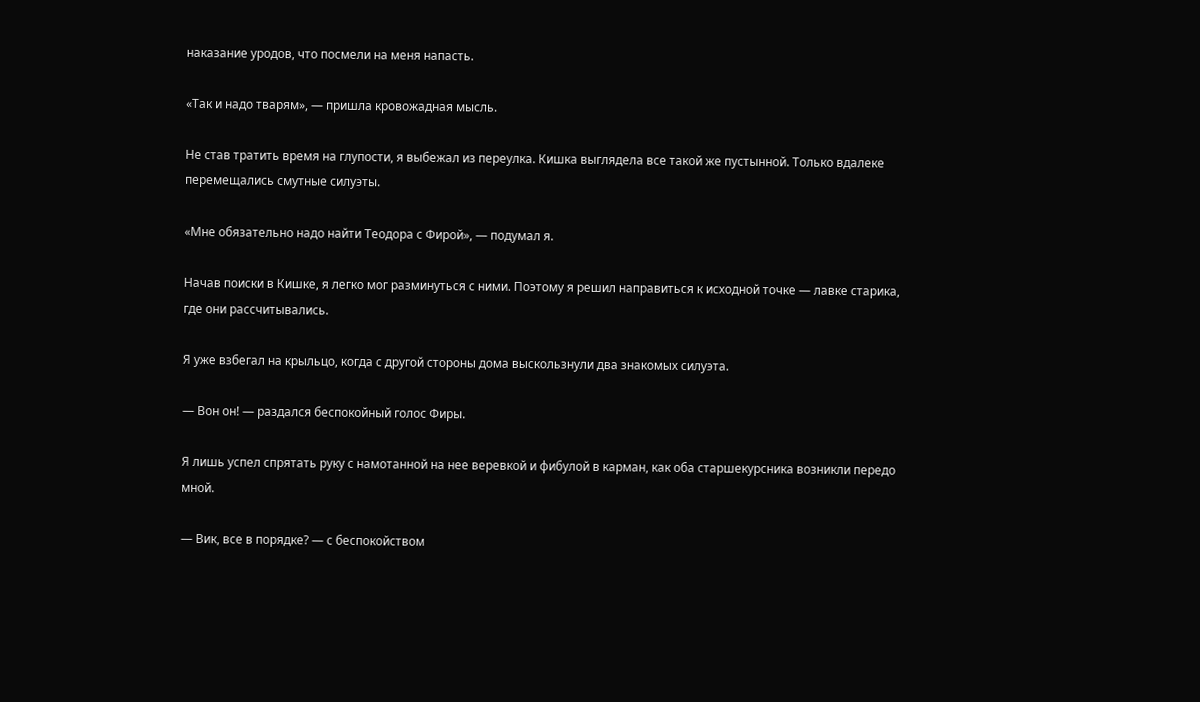наказание уродов, что посмели на меня напасть.

«Так и надо тварям», — пришла кровожадная мысль.

Не став тратить время на глупости, я выбежал из переулка. Кишка выглядела все такой же пустынной. Только вдалеке перемещались смутные силуэты.

«Мне обязательно надо найти Теодора с Фирой», — подумал я.

Начав поиски в Кишке, я легко мог разминуться с ними. Поэтому я решил направиться к исходной точке — лавке старика, где они рассчитывались.

Я уже взбегал на крыльцо, когда с другой стороны дома выскользнули два знакомых силуэта.

— Вон он! — раздался беспокойный голос Фиры.

Я лишь успел спрятать руку с намотанной на нее веревкой и фибулой в карман, как оба старшекурсника возникли передо мной.

— Вик, все в порядке? — с беспокойством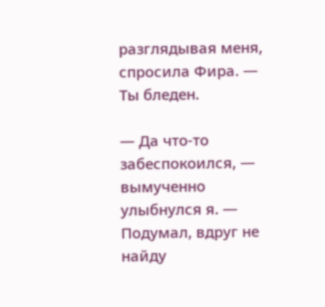разглядывая меня, спросила Фира. — Ты бледен.

— Да что-то забеспокоился, — вымученно улыбнулся я. — Подумал, вдруг не найду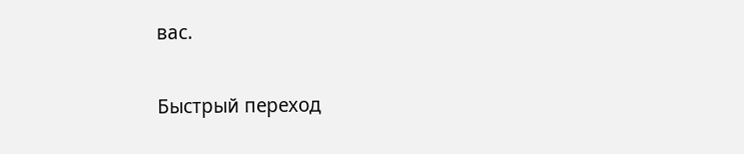вас.

Быстрый переход